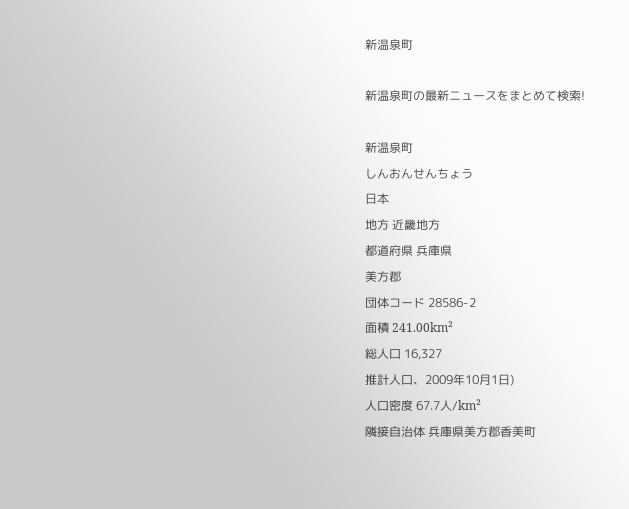新温泉町

新温泉町の最新ニュースをまとめて検索!

新温泉町
しんおんせんちょう
日本
地方 近畿地方
都道府県 兵庫県
美方郡
団体コード 28586-2
面積 241.00km²
総人口 16,327
推計人口、2009年10月1日)
人口密度 67.7人/km²
隣接自治体 兵庫県美方郡香美町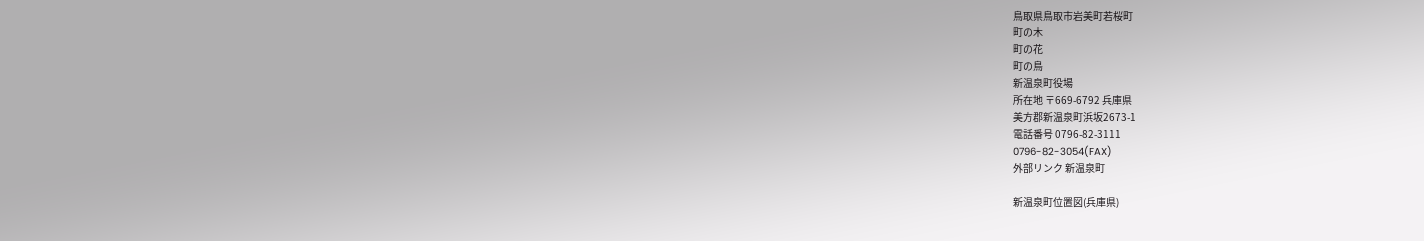鳥取県鳥取市岩美町若桜町
町の木
町の花
町の鳥
新温泉町役場
所在地 〒669-6792 兵庫県
美方郡新温泉町浜坂2673-1
電話番号 0796-82-3111
0796-82-3054(FAX)
外部リンク 新温泉町

新温泉町位置図(兵庫県)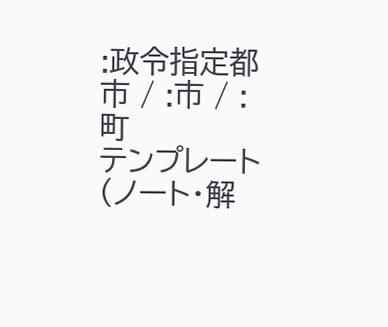:政令指定都市 / :市 / :町
テンプレート(ノート・解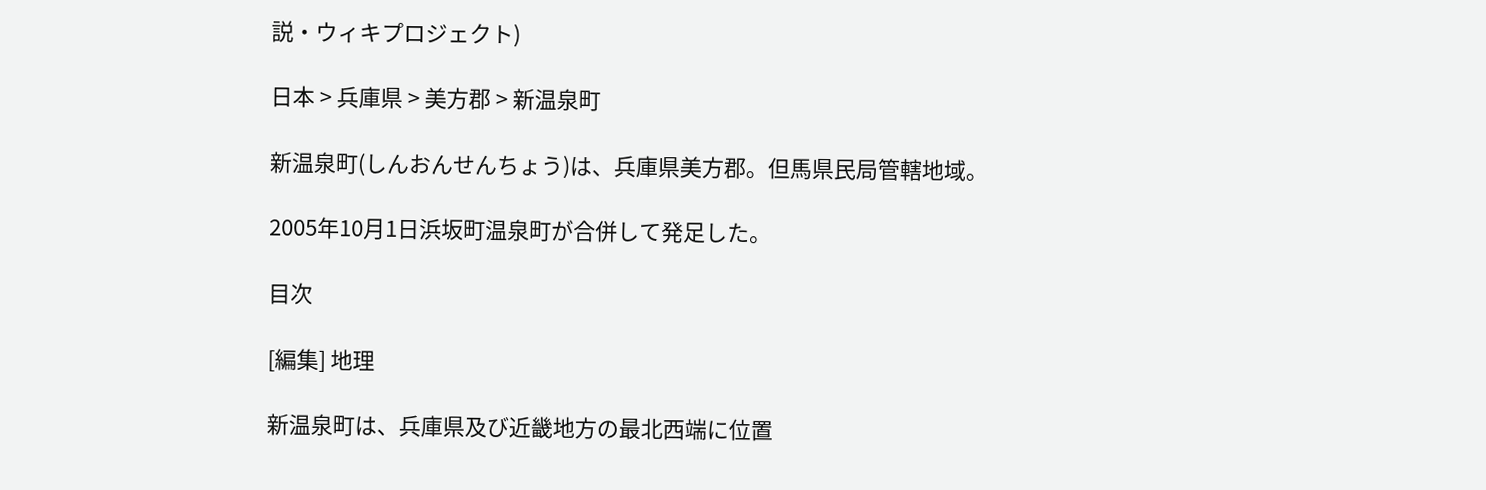説・ウィキプロジェクト)

日本 > 兵庫県 > 美方郡 > 新温泉町

新温泉町(しんおんせんちょう)は、兵庫県美方郡。但馬県民局管轄地域。

2005年10月1日浜坂町温泉町が合併して発足した。

目次

[編集] 地理

新温泉町は、兵庫県及び近畿地方の最北西端に位置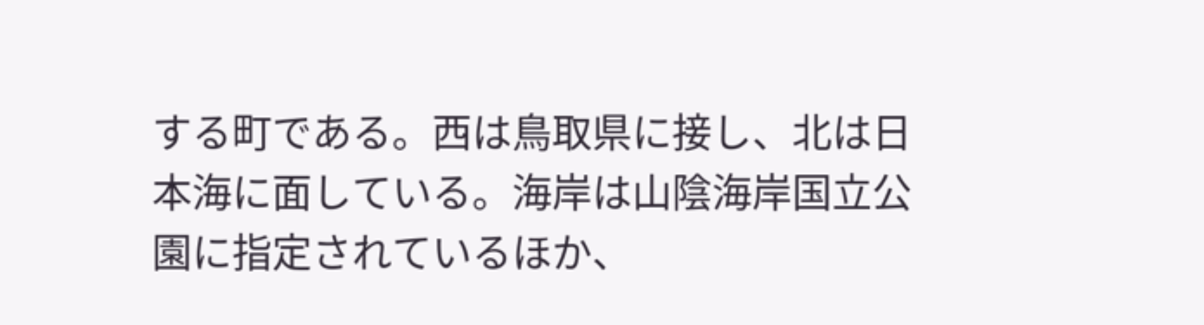する町である。西は鳥取県に接し、北は日本海に面している。海岸は山陰海岸国立公園に指定されているほか、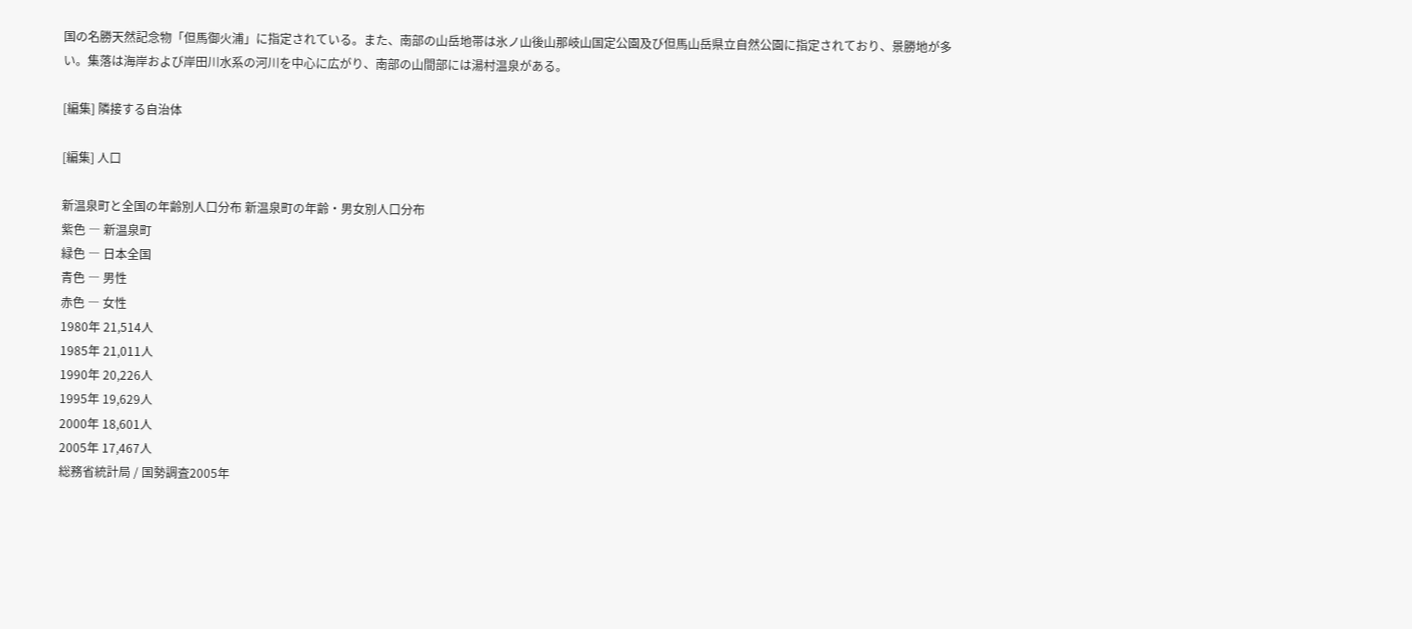国の名勝天然記念物「但馬御火浦」に指定されている。また、南部の山岳地帯は氷ノ山後山那岐山国定公園及び但馬山岳県立自然公園に指定されており、景勝地が多い。集落は海岸および岸田川水系の河川を中心に広がり、南部の山間部には湯村温泉がある。

[編集] 隣接する自治体

[編集] 人口

新温泉町と全国の年齢別人口分布 新温泉町の年齢・男女別人口分布
紫色 ― 新温泉町
緑色 ― 日本全国
青色 ― 男性
赤色 ― 女性
1980年 21,514人
1985年 21,011人
1990年 20,226人
1995年 19,629人
2000年 18,601人
2005年 17,467人
総務省統計局 / 国勢調査2005年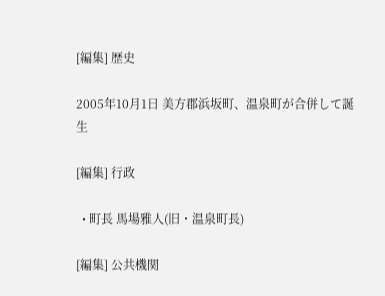[編集] 歴史

2005年10月1日 美方郡浜坂町、温泉町が合併して誕生

[編集] 行政

  • 町長 馬場雅人(旧・温泉町長)

[編集] 公共機関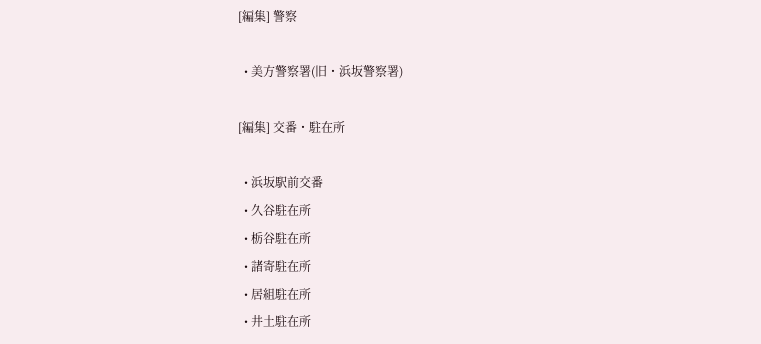[編集] 警察

  • 美方警察署(旧・浜坂警察署)

[編集] 交番・駐在所

  • 浜坂駅前交番
  • 久谷駐在所
  • 栃谷駐在所
  • 諸寄駐在所
  • 居組駐在所
  • 井土駐在所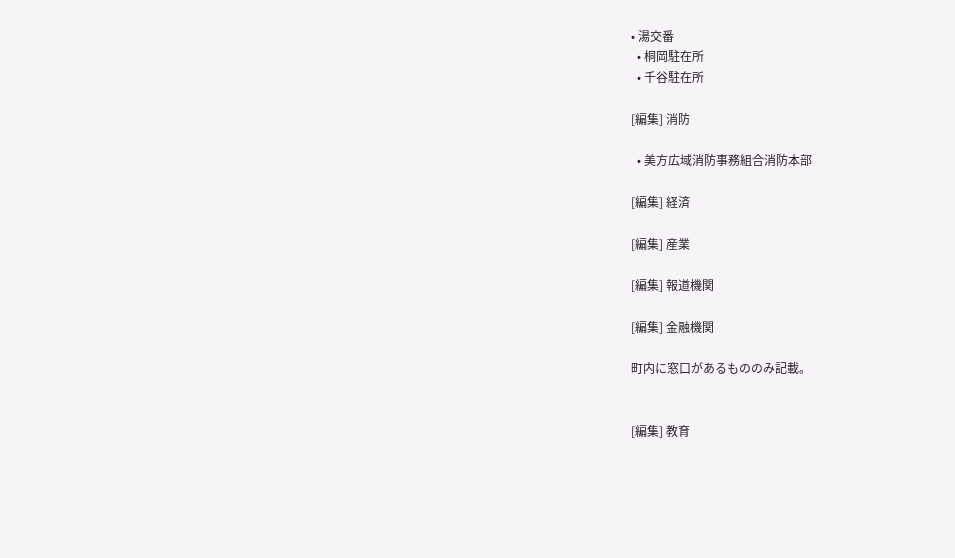• 湯交番
  • 桐岡駐在所
  • 千谷駐在所

[編集] 消防

  • 美方広域消防事務組合消防本部

[編集] 経済

[編集] 産業

[編集] 報道機関

[編集] 金融機関

町内に窓口があるもののみ記載。


[編集] 教育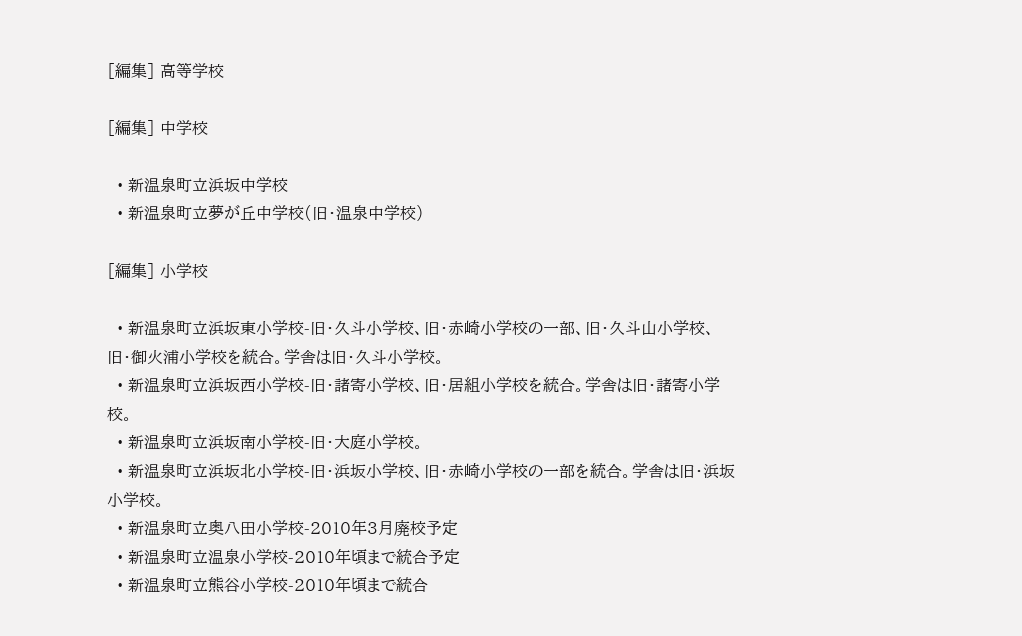[編集] 高等学校

[編集] 中学校

  • 新温泉町立浜坂中学校
  • 新温泉町立夢が丘中学校(旧・温泉中学校)

[編集] 小学校

  • 新温泉町立浜坂東小学校-旧・久斗小学校、旧・赤崎小学校の一部、旧・久斗山小学校、旧・御火浦小学校を統合。学舎は旧・久斗小学校。
  • 新温泉町立浜坂西小学校-旧・諸寄小学校、旧・居組小学校を統合。学舎は旧・諸寄小学校。
  • 新温泉町立浜坂南小学校-旧・大庭小学校。
  • 新温泉町立浜坂北小学校-旧・浜坂小学校、旧・赤崎小学校の一部を統合。学舎は旧・浜坂小学校。
  • 新温泉町立奥八田小学校-2010年3月廃校予定
  • 新温泉町立温泉小学校-2010年頃まで統合予定
  • 新温泉町立熊谷小学校-2010年頃まで統合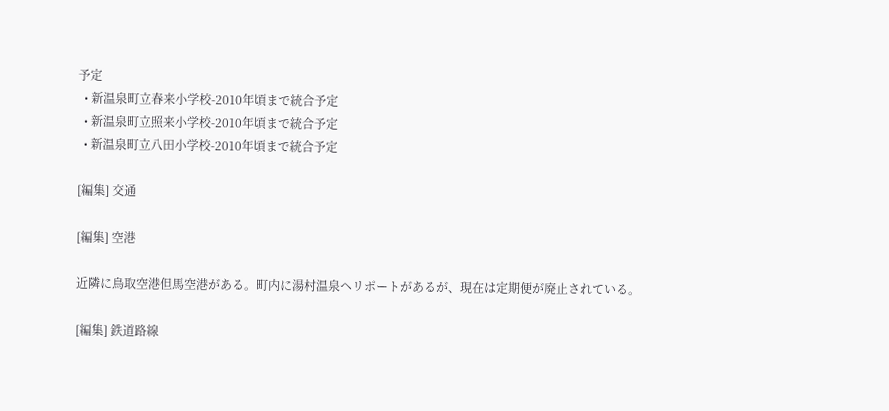予定
  • 新温泉町立春来小学校-2010年頃まで統合予定
  • 新温泉町立照来小学校-2010年頃まで統合予定
  • 新温泉町立八田小学校-2010年頃まで統合予定

[編集] 交通

[編集] 空港

近隣に鳥取空港但馬空港がある。町内に湯村温泉ヘリポートがあるが、現在は定期便が廃止されている。

[編集] 鉄道路線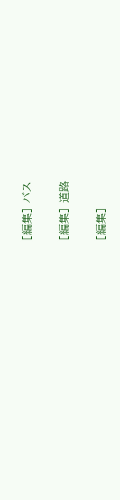[編集] バス

[編集] 道路

[編集]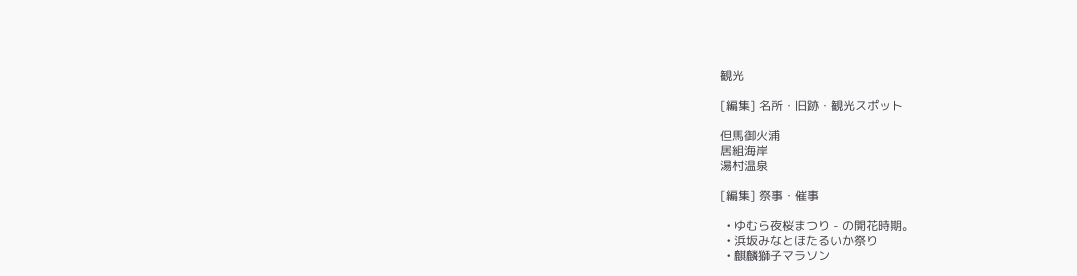観光

[編集] 名所・旧跡・観光スポット

但馬御火浦
居組海岸
湯村温泉

[編集] 祭事・催事

  • ゆむら夜桜まつり - の開花時期。
  • 浜坂みなとほたるいか祭り
  • 麒麟獅子マラソン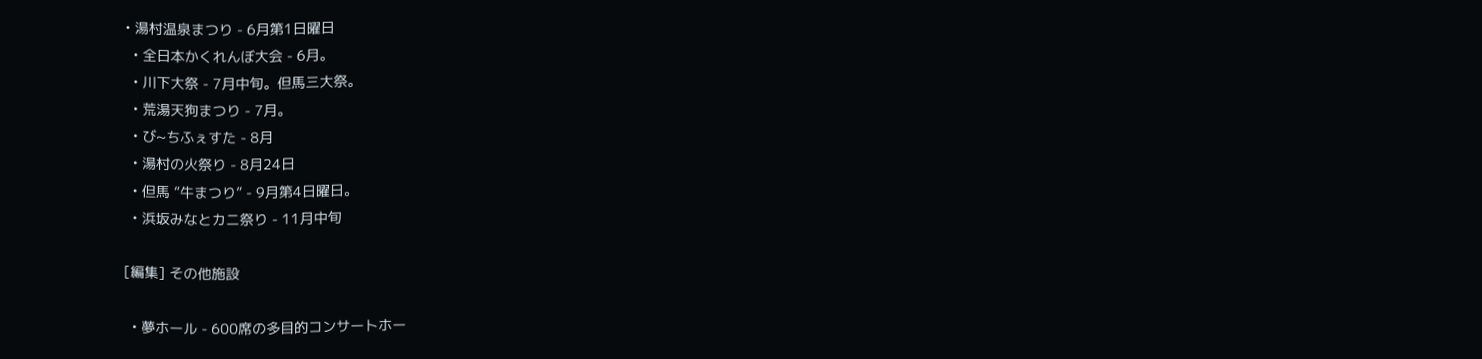• 湯村温泉まつり - 6月第1日曜日
  • 全日本かくれんぼ大会 - 6月。
  • 川下大祭 - 7月中旬。但馬三大祭。
  • 荒湯天狗まつり - 7月。
  • び~ちふぇすた - 8月
  • 湯村の火祭り - 8月24日
  • 但馬 “牛まつり” - 9月第4日曜日。
  • 浜坂みなとカニ祭り - 11月中旬

[編集] その他施設

  • 夢ホール - 600席の多目的コンサートホー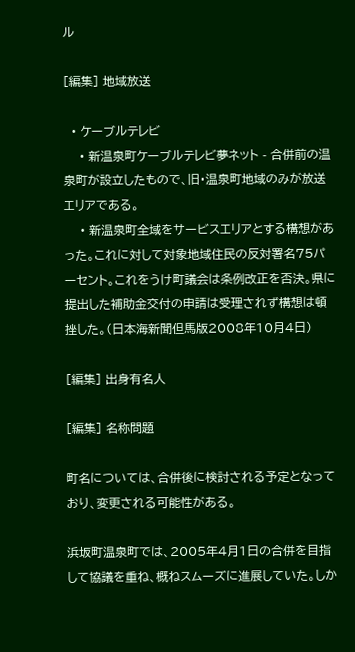ル

[編集] 地域放送

  • ケーブルテレビ
    • 新温泉町ケーブルテレビ夢ネット - 合併前の温泉町が設立したもので、旧・温泉町地域のみが放送エリアである。
    • 新温泉町全域をサービスエリアとする構想があった。これに対して対象地域住民の反対署名75パーセント。これをうけ町議会は条例改正を否決。県に提出した補助金交付の申請は受理されず構想は頓挫した。(日本海新聞但馬版2008年10月4日)

[編集] 出身有名人

[編集] 名称問題

町名については、合併後に検討される予定となっており、変更される可能性がある。

浜坂町温泉町では、2005年4月1日の合併を目指して協議を重ね、概ねスムーズに進展していた。しか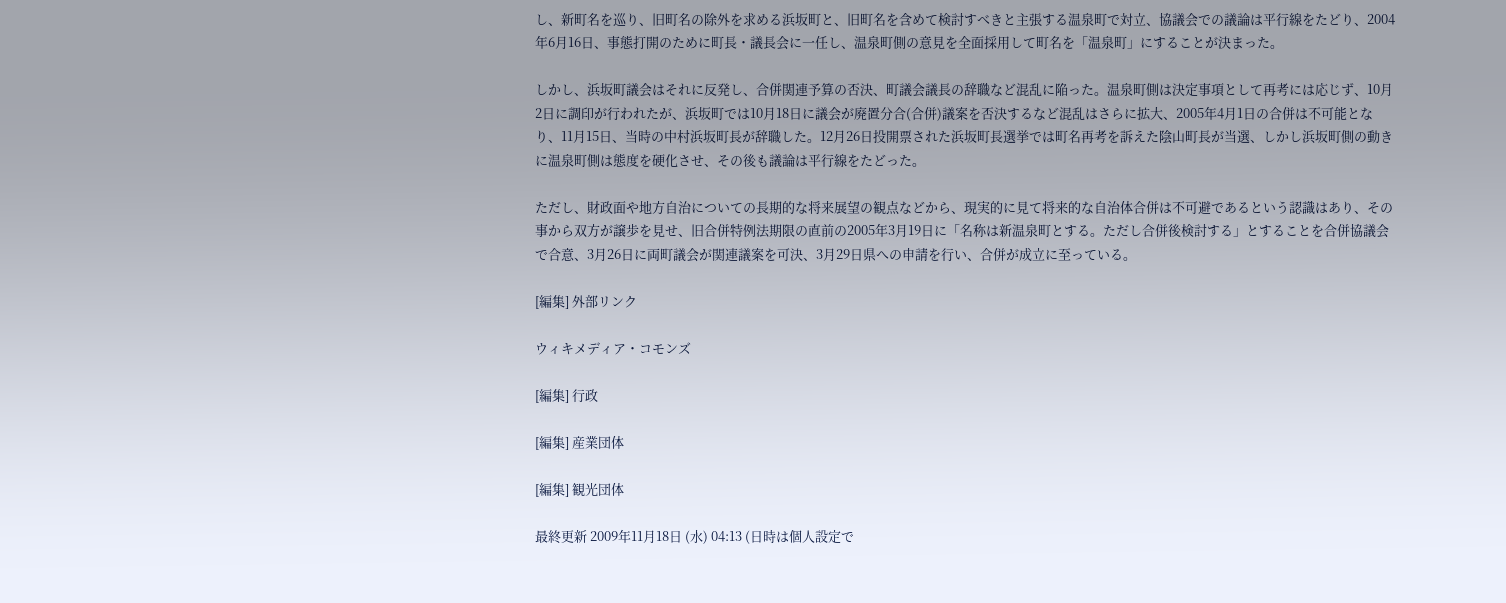し、新町名を巡り、旧町名の除外を求める浜坂町と、旧町名を含めて検討すべきと主張する温泉町で対立、協議会での議論は平行線をたどり、2004年6月16日、事態打開のために町長・議長会に一任し、温泉町側の意見を全面採用して町名を「温泉町」にすることが決まった。

しかし、浜坂町議会はそれに反発し、合併関連予算の否決、町議会議長の辞職など混乱に陥った。温泉町側は決定事項として再考には応じず、10月2日に調印が行われたが、浜坂町では10月18日に議会が廃置分合(合併)議案を否決するなど混乱はさらに拡大、2005年4月1日の合併は不可能となり、11月15日、当時の中村浜坂町長が辞職した。12月26日投開票された浜坂町長選挙では町名再考を訴えた陰山町長が当選、しかし浜坂町側の動きに温泉町側は態度を硬化させ、その後も議論は平行線をたどった。

ただし、財政面や地方自治についての長期的な将来展望の観点などから、現実的に見て将来的な自治体合併は不可避であるという認識はあり、その事から双方が譲歩を見せ、旧合併特例法期限の直前の2005年3月19日に「名称は新温泉町とする。ただし合併後検討する」とすることを合併協議会で合意、3月26日に両町議会が関連議案を可決、3月29日県への申請を行い、合併が成立に至っている。

[編集] 外部リンク

ウィキメディア・コモンズ

[編集] 行政

[編集] 産業団体

[編集] 観光団体

最終更新 2009年11月18日 (水) 04:13 (日時は個人設定で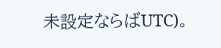未設定ならばUTC)。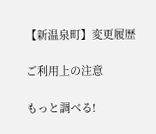【新温泉町】変更履歴

ご利用上の注意

もっと調べる!